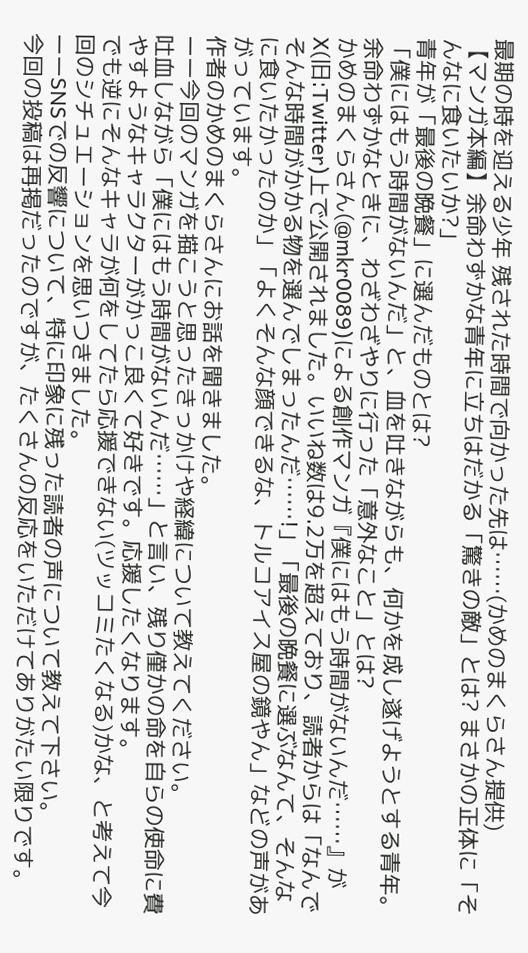最期の時を迎える少年 残された時間で向かった先は……(かめのまくらさん提供)
【マンガ本編】余命わずかな青年に立ちはだかる「驚きの敵」とは? まさかの正体に「そんなに食いたいか?」
青年が「最後の晩餐」に選んだものとは?
「僕にはもう時間がないんだ」と、血を吐きながらも、何かを成し遂げようとする青年。余命わずかなときに、わざわざやりに行った「意外なこと」とは?
かめのまくらさん(@mkr0089)による創作マンガ『僕にはもう時間がないんだ……』がX(旧:Twitter)上で公開されました。いいね数は9.2万を超えており、読者からは「なんでそんな時間がかかる物を選んでしまったんだ……!」「最後の晩餐に選ぶなんて、そんなに食いたかったのか」「よくそんな顔できるな、トルコアイス屋の鏡やん」などの声があがっています。
作者のかめのまくらさんにお話を聞きました。
ーー今回のマンガを描こうと思ったきっかけや経緯について教えてください。
吐血しながら「僕にはもう時間がないんだ……」と言い、残り僅かの命を自らの使命に費やすようなキャラクターがかっこ良くて好きです。応援したくなります。
でも逆にそんなキャラが何をしてたら応援できない(ツッコミたくなる)かな、と考えて今回のシチュエーションを思いつきました。
ーーSNSでの反響について、特に印象に残った読者の声について教えて下さい。
今回の投稿は再掲だったのですが、たくさんの反応をいただけてありがたい限りです。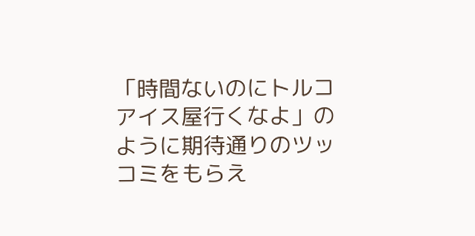「時間ないのにトルコアイス屋行くなよ」のように期待通りのツッコミをもらえ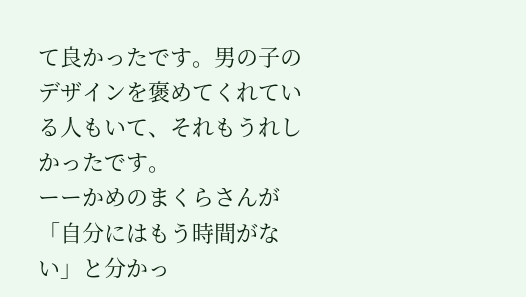て良かったです。男の子のデザインを褒めてくれている人もいて、それもうれしかったです。
ーーかめのまくらさんが「自分にはもう時間がない」と分かっ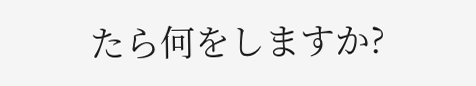たら何をしますか?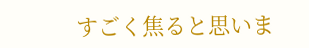すごく焦ると思いま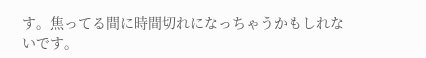す。焦ってる間に時間切れになっちゃうかもしれないです。